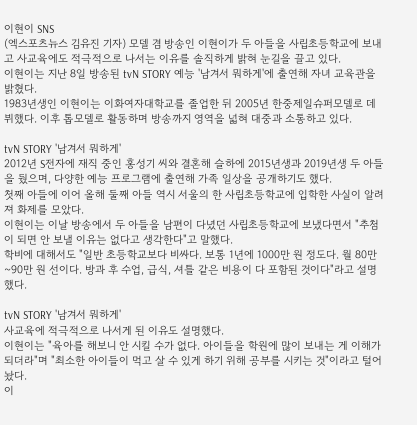이현이 SNS
(엑스포츠뉴스 김유진 기자) 모델 겸 방송인 이현이가 두 아들을 사립초등학교에 보내고 사교육에도 적극적으로 나서는 이유를 솔직하게 밝혀 눈길을 끌고 있다.
이현이는 지난 8일 방송된 tvN STORY 예능 '남겨서 뭐하게'에 출연해 자녀 교육관을 밝혔다.
1983년생인 이현이는 이화여자대학교를 졸업한 뒤 2005년 한중제일슈퍼모델로 데뷔했다. 이후 톱모델로 활동하며 방송까지 영역을 넓혀 대중과 소통하고 있다.

tvN STORY '남겨서 뭐하게'
2012년 S전자에 재직 중인 홍성기 씨와 결혼해 슬하에 2015년생과 2019년생 두 아들을 뒀으며, 다양한 예능 프로그램에 출연해 가족 일상을 공개하기도 했다.
첫째 아들에 이어 올해 둘째 아들 역시 서울의 한 사립초등학교에 입학한 사실이 알려져 화제를 모았다.
이현이는 이날 방송에서 두 아들을 남편이 다녔던 사립초등학교에 보냈다면서 "추첨이 되면 안 보낼 이유는 없다고 생각한다"고 말했다.
학비에 대해서도 "일반 초등학교보다 비싸다. 보통 1년에 1000만 원 정도다. 월 80만~90만 원 선이다. 방과 후 수업, 급식, 셔틀 같은 비용이 다 포함된 것이다"라고 설명했다.

tvN STORY '남겨서 뭐하게'
사교육에 적극적으로 나서게 된 이유도 설명했다.
이현이는 "육아를 해보니 안 시킬 수가 없다. 아이들을 학원에 많이 보내는 게 이해가 되더라"며 "최소한 아이들이 먹고 살 수 있게 하기 위해 공부를 시키는 것"이라고 털어놨다.
이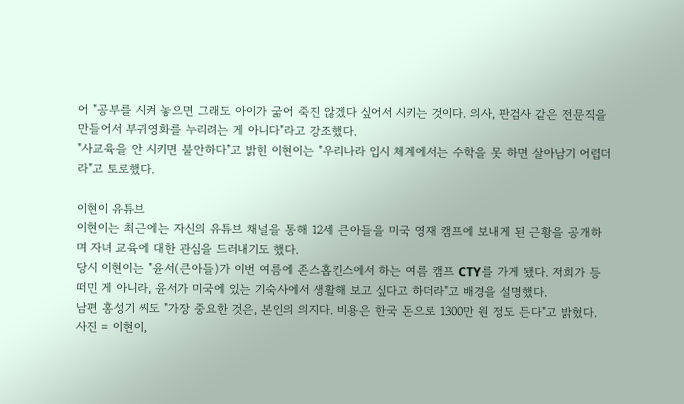어 "공부를 시켜 놓으면 그래도 아이가 굶어 죽진 않겠다 싶어서 시키는 것이다. 의사, 판검사 같은 전문직을 만들어서 부귀영화를 누리려는 게 아니다"라고 강조했다.
"사교육을 안 시키면 불안하다"고 밝힌 이현이는 "우리나라 입시 체계에서는 수학을 못 하면 살아남기 어렵더라"고 토로했다.

이현이 유튜브
이현이는 최근에는 자신의 유튜브 채널을 통해 12세 큰아들을 미국 영재 캠프에 보내게 된 근황을 공개하며 자녀 교육에 대한 관심을 드러내기도 했다.
당시 이현이는 "윤서(큰아들)가 이번 여름에 존스홉킨스에서 하는 여름 캠프 CTY를 가게 됐다. 저희가 등 떠민 게 아니라, 윤서가 미국에 있는 기숙사에서 생활해 보고 싶다고 하더라"고 배경을 설명했다.
남편 홍성기 씨도 "가장 중요한 것은, 본인의 의지다. 비용은 한국 돈으로 1300만 원 정도 든다"고 밝혔다.
사진 = 이현이,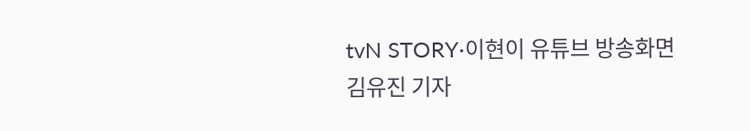tvN STORY·이현이 유튜브 방송화면
김유진 기자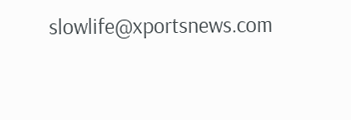slowlife@xportsnews.com